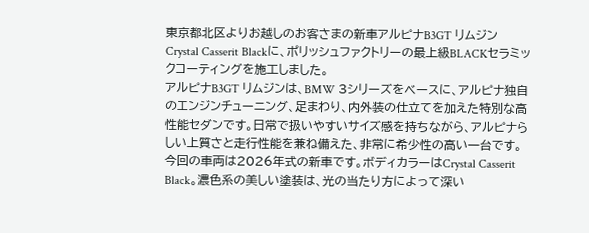東京都北区よりお越しのお客さまの新車アルピナB3GT リムジン Crystal Casserit Blackに、ポリッシュファクトリーの最上級BLACKセラミックコーティングを施工しました。
アルピナB3GT リムジンは、BMW 3シリーズをベースに、アルピナ独自のエンジンチューニング、足まわり、内外装の仕立てを加えた特別な高性能セダンです。日常で扱いやすいサイズ感を持ちながら、アルピナらしい上質さと走行性能を兼ね備えた、非常に希少性の高い一台です。
今回の車両は2026年式の新車です。ボディカラーはCrystal Casserit Black。濃色系の美しい塗装は、光の当たり方によって深い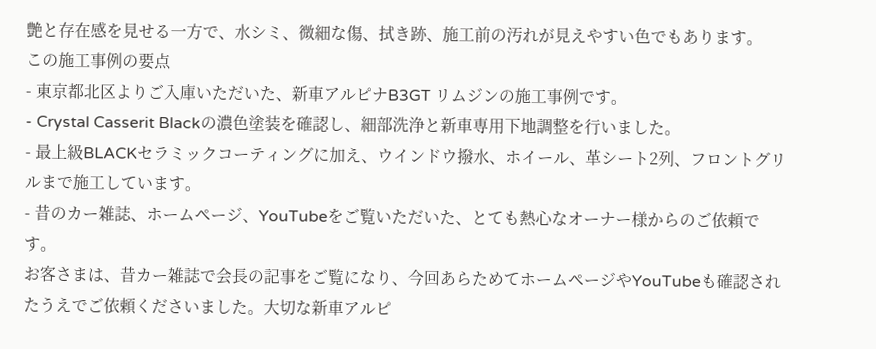艶と存在感を見せる一方で、水シミ、微細な傷、拭き跡、施工前の汚れが見えやすい色でもあります。
この施工事例の要点
- 東京都北区よりご入庫いただいた、新車アルピナB3GT リムジンの施工事例です。
- Crystal Casserit Blackの濃色塗装を確認し、細部洗浄と新車専用下地調整を行いました。
- 最上級BLACKセラミックコーティングに加え、ウインドウ撥水、ホイール、革シート2列、フロントグリルまで施工しています。
- 昔のカー雑誌、ホームページ、YouTubeをご覧いただいた、とても熱心なオーナー様からのご依頼です。
お客さまは、昔カー雑誌で会長の記事をご覧になり、今回あらためてホームページやYouTubeも確認されたうえでご依頼くださいました。大切な新車アルピ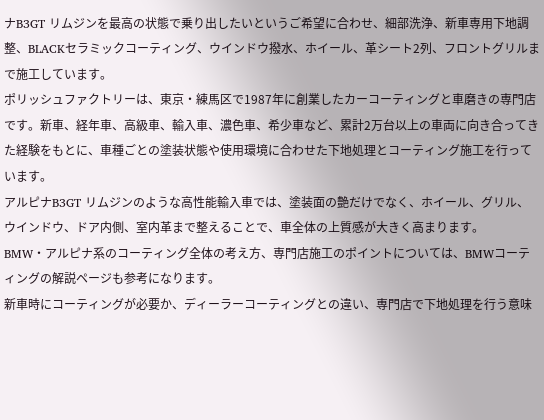ナB3GT リムジンを最高の状態で乗り出したいというご希望に合わせ、細部洗浄、新車専用下地調整、BLACKセラミックコーティング、ウインドウ撥水、ホイール、革シート2列、フロントグリルまで施工しています。
ポリッシュファクトリーは、東京・練馬区で1987年に創業したカーコーティングと車磨きの専門店です。新車、経年車、高級車、輸入車、濃色車、希少車など、累計2万台以上の車両に向き合ってきた経験をもとに、車種ごとの塗装状態や使用環境に合わせた下地処理とコーティング施工を行っています。
アルピナB3GT リムジンのような高性能輸入車では、塗装面の艶だけでなく、ホイール、グリル、ウインドウ、ドア内側、室内革まで整えることで、車全体の上質感が大きく高まります。
BMW・アルピナ系のコーティング全体の考え方、専門店施工のポイントについては、BMWコーティングの解説ページも参考になります。
新車時にコーティングが必要か、ディーラーコーティングとの違い、専門店で下地処理を行う意味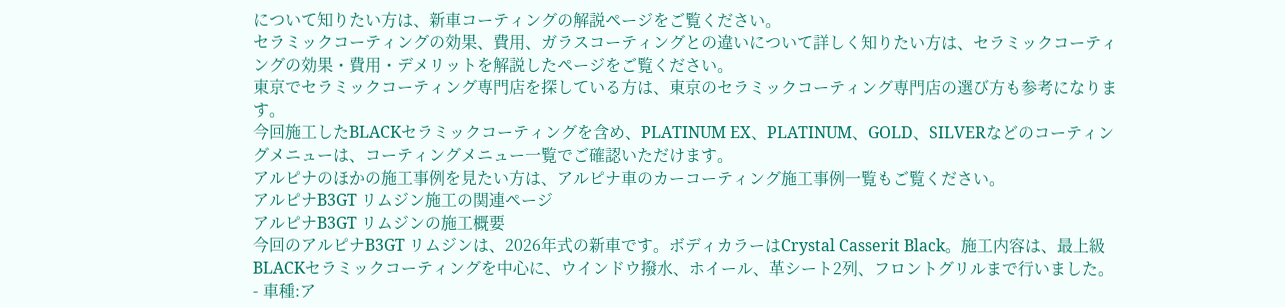について知りたい方は、新車コーティングの解説ページをご覧ください。
セラミックコーティングの効果、費用、ガラスコーティングとの違いについて詳しく知りたい方は、セラミックコーティングの効果・費用・デメリットを解説したページをご覧ください。
東京でセラミックコーティング専門店を探している方は、東京のセラミックコーティング専門店の選び方も参考になります。
今回施工したBLACKセラミックコーティングを含め、PLATINUM EX、PLATINUM、GOLD、SILVERなどのコーティングメニューは、コーティングメニュー一覧でご確認いただけます。
アルピナのほかの施工事例を見たい方は、アルピナ車のカーコーティング施工事例一覧もご覧ください。
アルピナB3GT リムジン施工の関連ページ
アルピナB3GT リムジンの施工概要
今回のアルピナB3GT リムジンは、2026年式の新車です。ボディカラーはCrystal Casserit Black。施工内容は、最上級BLACKセラミックコーティングを中心に、ウインドウ撥水、ホイール、革シート2列、フロントグリルまで行いました。
- 車種:ア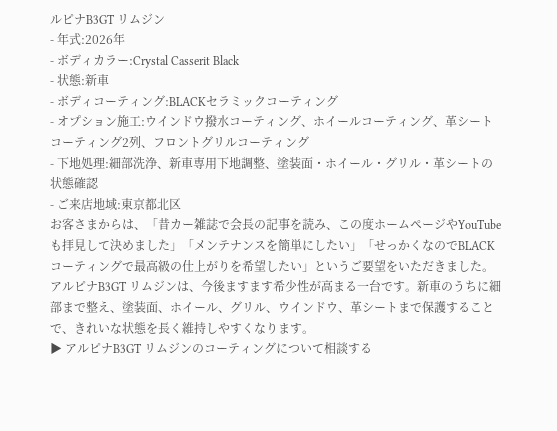ルピナB3GT リムジン
- 年式:2026年
- ボディカラー:Crystal Casserit Black
- 状態:新車
- ボディコーティング:BLACKセラミックコーティング
- オプション施工:ウインドウ撥水コーティング、ホイールコーティング、革シートコーティング2列、フロントグリルコーティング
- 下地処理:細部洗浄、新車専用下地調整、塗装面・ホイール・グリル・革シートの状態確認
- ご来店地域:東京都北区
お客さまからは、「昔カー雑誌で会長の記事を読み、この度ホームページやYouTubeも拝見して決めました」「メンテナンスを簡単にしたい」「せっかくなのでBLACKコーティングで最高級の仕上がりを希望したい」というご要望をいただきました。
アルピナB3GT リムジンは、今後ますます希少性が高まる一台です。新車のうちに細部まで整え、塗装面、ホイール、グリル、ウインドウ、革シートまで保護することで、きれいな状態を長く維持しやすくなります。
▶ アルピナB3GT リムジンのコーティングについて相談する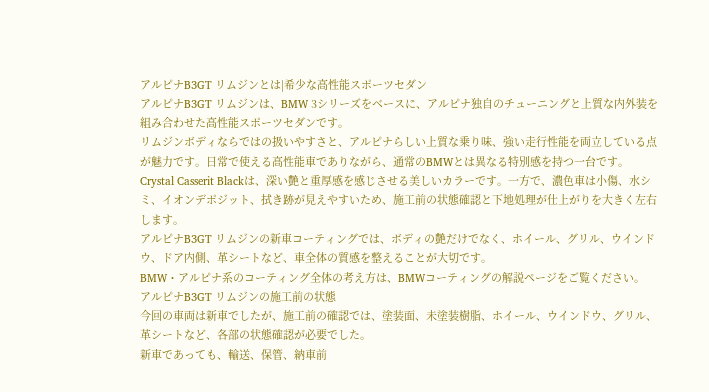アルピナB3GT リムジンとは|希少な高性能スポーツセダン
アルピナB3GT リムジンは、BMW 3シリーズをベースに、アルピナ独自のチューニングと上質な内外装を組み合わせた高性能スポーツセダンです。
リムジンボディならではの扱いやすさと、アルピナらしい上質な乗り味、強い走行性能を両立している点が魅力です。日常で使える高性能車でありながら、通常のBMWとは異なる特別感を持つ一台です。
Crystal Casserit Blackは、深い艶と重厚感を感じさせる美しいカラーです。一方で、濃色車は小傷、水シミ、イオンデポジット、拭き跡が見えやすいため、施工前の状態確認と下地処理が仕上がりを大きく左右します。
アルピナB3GT リムジンの新車コーティングでは、ボディの艶だけでなく、ホイール、グリル、ウインドウ、ドア内側、革シートなど、車全体の質感を整えることが大切です。
BMW・アルピナ系のコーティング全体の考え方は、BMWコーティングの解説ページをご覧ください。
アルピナB3GT リムジンの施工前の状態
今回の車両は新車でしたが、施工前の確認では、塗装面、未塗装樹脂、ホイール、ウインドウ、グリル、革シートなど、各部の状態確認が必要でした。
新車であっても、輸送、保管、納車前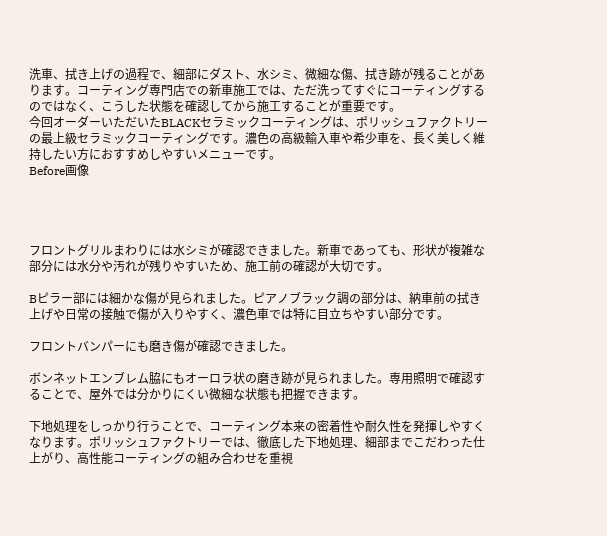洗車、拭き上げの過程で、細部にダスト、水シミ、微細な傷、拭き跡が残ることがあります。コーティング専門店での新車施工では、ただ洗ってすぐにコーティングするのではなく、こうした状態を確認してから施工することが重要です。
今回オーダーいただいたBLACKセラミックコーティングは、ポリッシュファクトリーの最上級セラミックコーティングです。濃色の高級輸入車や希少車を、長く美しく維持したい方におすすめしやすいメニューです。
Before画像




フロントグリルまわりには水シミが確認できました。新車であっても、形状が複雑な部分には水分や汚れが残りやすいため、施工前の確認が大切です。

Bピラー部には細かな傷が見られました。ピアノブラック調の部分は、納車前の拭き上げや日常の接触で傷が入りやすく、濃色車では特に目立ちやすい部分です。

フロントバンパーにも磨き傷が確認できました。

ボンネットエンブレム脇にもオーロラ状の磨き跡が見られました。専用照明で確認することで、屋外では分かりにくい微細な状態も把握できます。

下地処理をしっかり行うことで、コーティング本来の密着性や耐久性を発揮しやすくなります。ポリッシュファクトリーでは、徹底した下地処理、細部までこだわった仕上がり、高性能コーティングの組み合わせを重視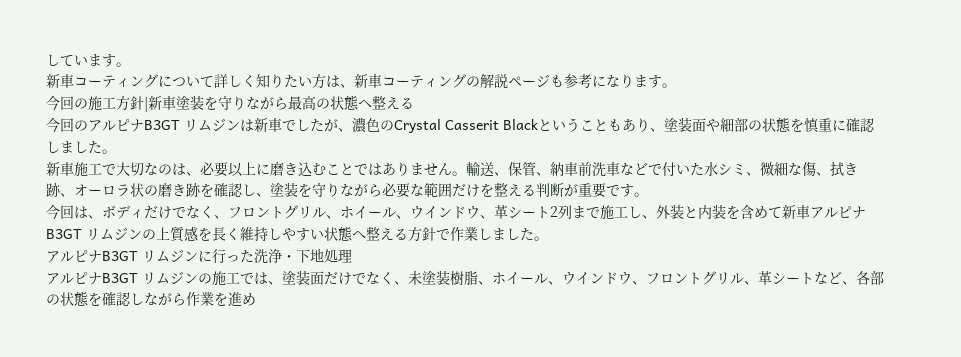しています。
新車コーティングについて詳しく知りたい方は、新車コーティングの解説ページも参考になります。
今回の施工方針|新車塗装を守りながら最高の状態へ整える
今回のアルピナB3GT リムジンは新車でしたが、濃色のCrystal Casserit Blackということもあり、塗装面や細部の状態を慎重に確認しました。
新車施工で大切なのは、必要以上に磨き込むことではありません。輸送、保管、納車前洗車などで付いた水シミ、微細な傷、拭き跡、オーロラ状の磨き跡を確認し、塗装を守りながら必要な範囲だけを整える判断が重要です。
今回は、ボディだけでなく、フロントグリル、ホイール、ウインドウ、革シート2列まで施工し、外装と内装を含めて新車アルピナB3GT リムジンの上質感を長く維持しやすい状態へ整える方針で作業しました。
アルピナB3GT リムジンに行った洗浄・下地処理
アルピナB3GT リムジンの施工では、塗装面だけでなく、未塗装樹脂、ホイール、ウインドウ、フロントグリル、革シートなど、各部の状態を確認しながら作業を進め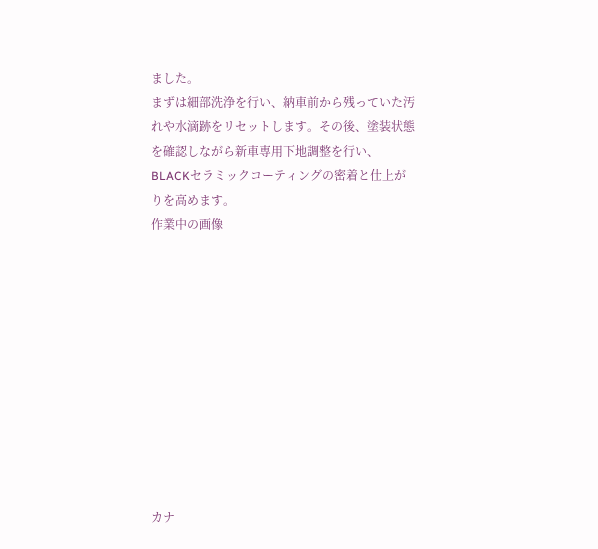ました。
まずは細部洗浄を行い、納車前から残っていた汚れや水滴跡をリセットします。その後、塗装状態を確認しながら新車専用下地調整を行い、BLACKセラミックコーティングの密着と仕上がりを高めます。
作業中の画像











カナ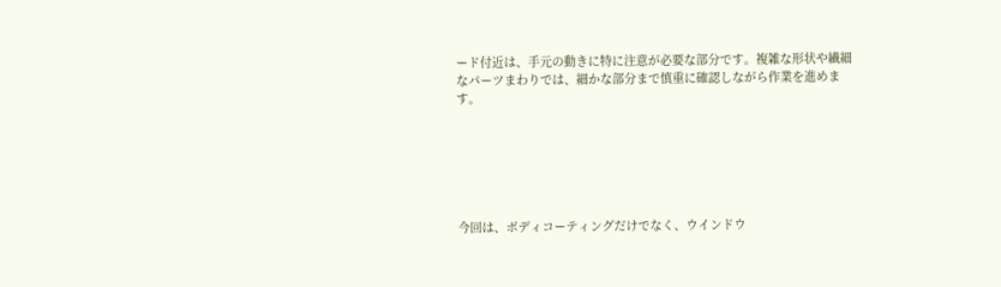ード付近は、手元の動きに特に注意が必要な部分です。複雑な形状や繊細なパーツまわりでは、細かな部分まで慎重に確認しながら作業を進めます。






今回は、ボディコーティングだけでなく、ウインドウ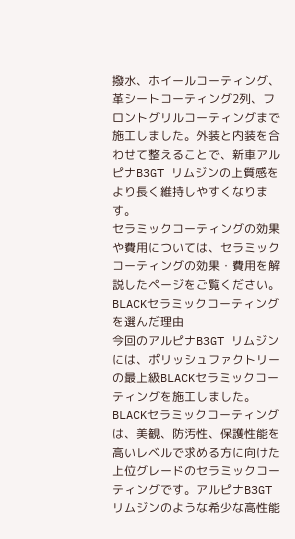撥水、ホイールコーティング、革シートコーティング2列、フロントグリルコーティングまで施工しました。外装と内装を合わせて整えることで、新車アルピナB3GT リムジンの上質感をより長く維持しやすくなります。
セラミックコーティングの効果や費用については、セラミックコーティングの効果・費用を解説したページをご覧ください。
BLACKセラミックコーティングを選んだ理由
今回のアルピナB3GT リムジンには、ポリッシュファクトリーの最上級BLACKセラミックコーティングを施工しました。
BLACKセラミックコーティングは、美観、防汚性、保護性能を高いレベルで求める方に向けた上位グレードのセラミックコーティングです。アルピナB3GT リムジンのような希少な高性能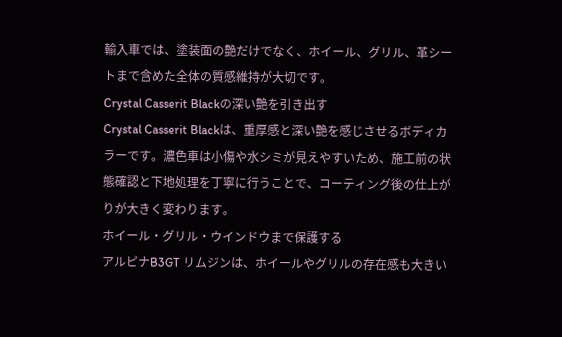輸入車では、塗装面の艶だけでなく、ホイール、グリル、革シートまで含めた全体の質感維持が大切です。
Crystal Casserit Blackの深い艶を引き出す
Crystal Casserit Blackは、重厚感と深い艶を感じさせるボディカラーです。濃色車は小傷や水シミが見えやすいため、施工前の状態確認と下地処理を丁寧に行うことで、コーティング後の仕上がりが大きく変わります。
ホイール・グリル・ウインドウまで保護する
アルピナB3GT リムジンは、ホイールやグリルの存在感も大きい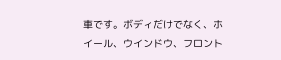車です。ボディだけでなく、ホイール、ウインドウ、フロント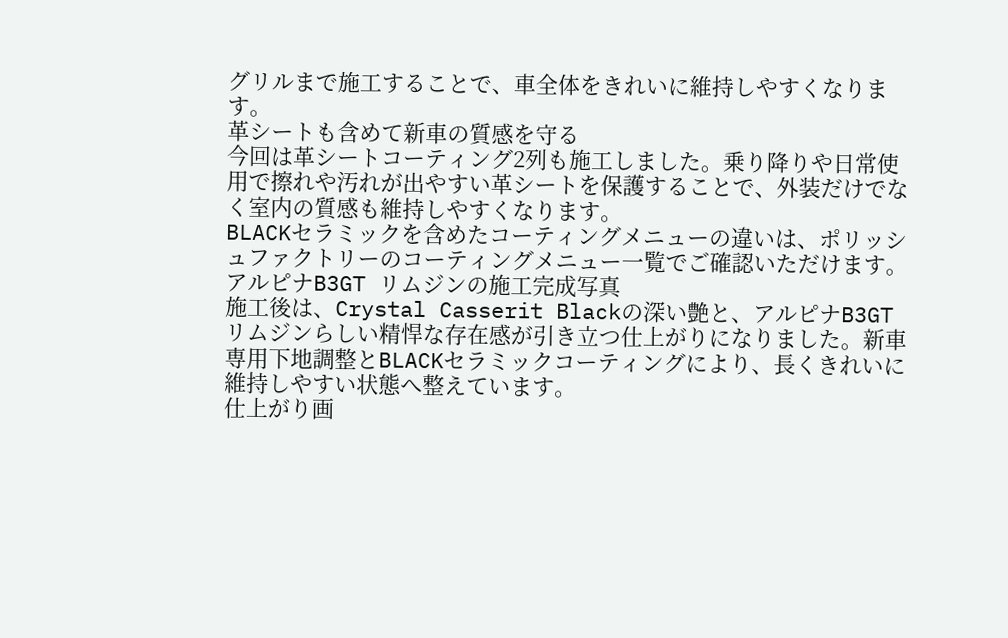グリルまで施工することで、車全体をきれいに維持しやすくなります。
革シートも含めて新車の質感を守る
今回は革シートコーティング2列も施工しました。乗り降りや日常使用で擦れや汚れが出やすい革シートを保護することで、外装だけでなく室内の質感も維持しやすくなります。
BLACKセラミックを含めたコーティングメニューの違いは、ポリッシュファクトリーのコーティングメニュー一覧でご確認いただけます。
アルピナB3GT リムジンの施工完成写真
施工後は、Crystal Casserit Blackの深い艶と、アルピナB3GT リムジンらしい精悍な存在感が引き立つ仕上がりになりました。新車専用下地調整とBLACKセラミックコーティングにより、長くきれいに維持しやすい状態へ整えています。
仕上がり画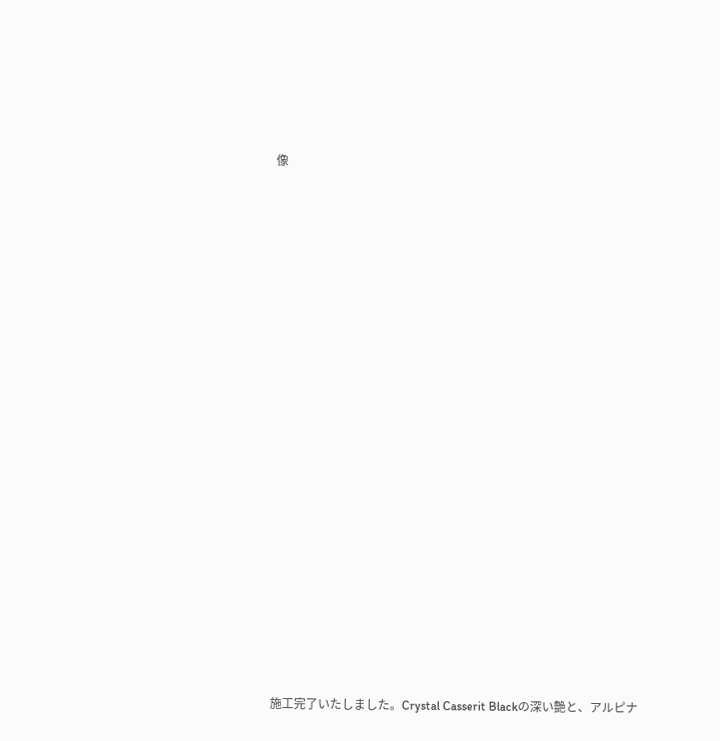像



























施工完了いたしました。Crystal Casserit Blackの深い艶と、アルピナ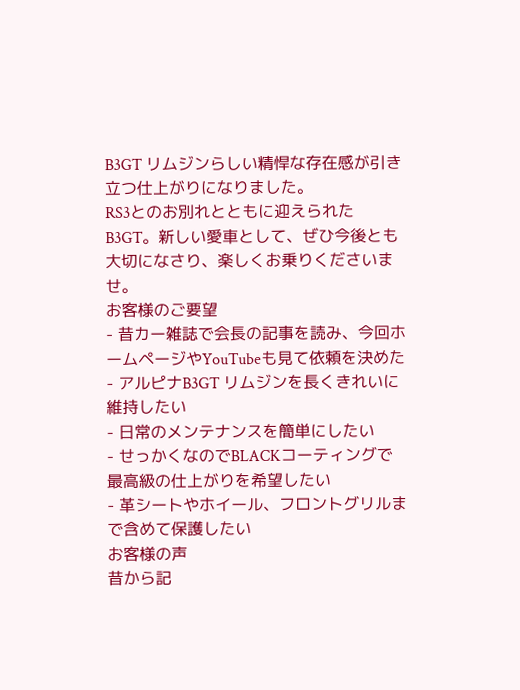B3GT リムジンらしい精悍な存在感が引き立つ仕上がりになりました。
RS3とのお別れとともに迎えられたB3GT。新しい愛車として、ぜひ今後とも大切になさり、楽しくお乗りくださいませ。
お客様のご要望
- 昔カー雑誌で会長の記事を読み、今回ホームページやYouTubeも見て依頼を決めた
- アルピナB3GT リムジンを長くきれいに維持したい
- 日常のメンテナンスを簡単にしたい
- せっかくなのでBLACKコーティングで最高級の仕上がりを希望したい
- 革シートやホイール、フロントグリルまで含めて保護したい
お客様の声
昔から記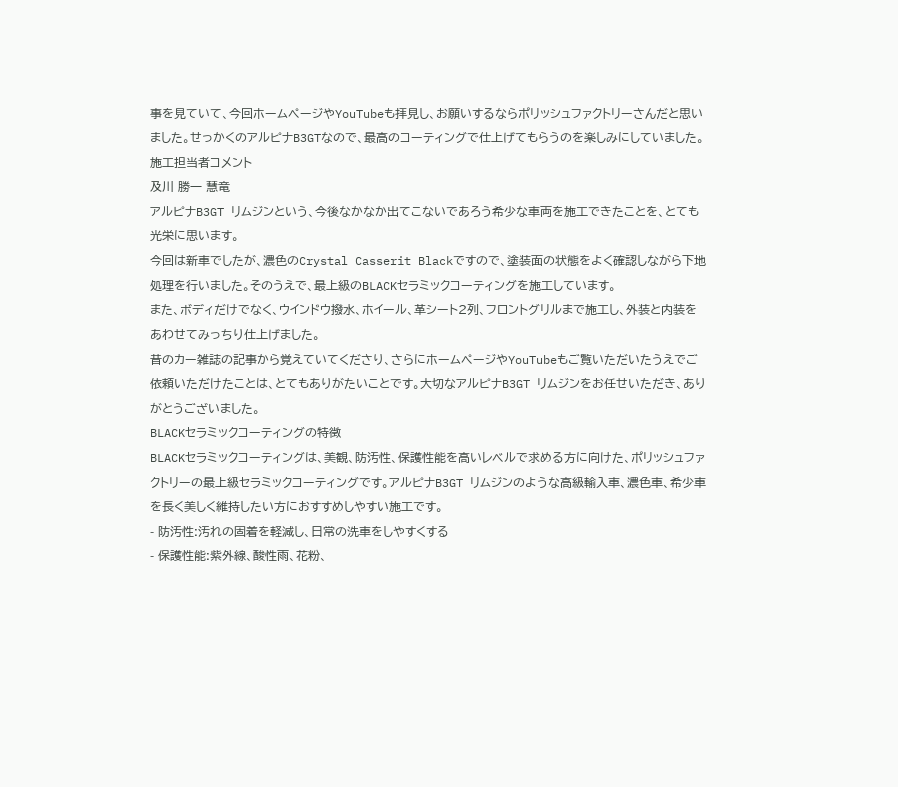事を見ていて、今回ホームページやYouTubeも拝見し、お願いするならポリッシュファクトリーさんだと思いました。せっかくのアルピナB3GTなので、最高のコーティングで仕上げてもらうのを楽しみにしていました。
施工担当者コメント
及川 勝一 慧竜
アルピナB3GT リムジンという、今後なかなか出てこないであろう希少な車両を施工できたことを、とても光栄に思います。
今回は新車でしたが、濃色のCrystal Casserit Blackですので、塗装面の状態をよく確認しながら下地処理を行いました。そのうえで、最上級のBLACKセラミックコーティングを施工しています。
また、ボディだけでなく、ウインドウ撥水、ホイール、革シート2列、フロントグリルまで施工し、外装と内装をあわせてみっちり仕上げました。
昔のカー雑誌の記事から覚えていてくださり、さらにホームページやYouTubeもご覧いただいたうえでご依頼いただけたことは、とてもありがたいことです。大切なアルピナB3GT リムジンをお任せいただき、ありがとうございました。
BLACKセラミックコーティングの特徴
BLACKセラミックコーティングは、美観、防汚性、保護性能を高いレベルで求める方に向けた、ポリッシュファクトリーの最上級セラミックコーティングです。アルピナB3GT リムジンのような高級輸入車、濃色車、希少車を長く美しく維持したい方におすすめしやすい施工です。
- 防汚性:汚れの固着を軽減し、日常の洗車をしやすくする
- 保護性能:紫外線、酸性雨、花粉、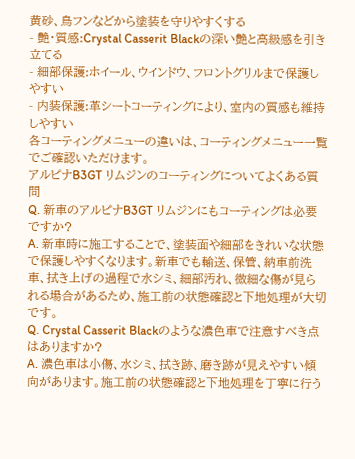黄砂、鳥フンなどから塗装を守りやすくする
- 艶・質感:Crystal Casserit Blackの深い艶と高級感を引き立てる
- 細部保護:ホイール、ウインドウ、フロントグリルまで保護しやすい
- 内装保護:革シートコーティングにより、室内の質感も維持しやすい
各コーティングメニューの違いは、コーティングメニュー一覧でご確認いただけます。
アルピナB3GT リムジンのコーティングについてよくある質問
Q. 新車のアルピナB3GT リムジンにもコーティングは必要ですか?
A. 新車時に施工することで、塗装面や細部をきれいな状態で保護しやすくなります。新車でも輸送、保管、納車前洗車、拭き上げの過程で水シミ、細部汚れ、微細な傷が見られる場合があるため、施工前の状態確認と下地処理が大切です。
Q. Crystal Casserit Blackのような濃色車で注意すべき点はありますか?
A. 濃色車は小傷、水シミ、拭き跡、磨き跡が見えやすい傾向があります。施工前の状態確認と下地処理を丁寧に行う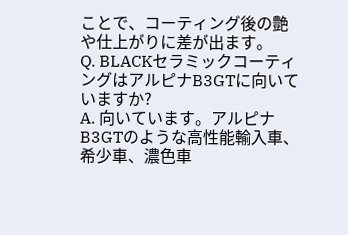ことで、コーティング後の艶や仕上がりに差が出ます。
Q. BLACKセラミックコーティングはアルピナB3GTに向いていますか?
A. 向いています。アルピナB3GTのような高性能輸入車、希少車、濃色車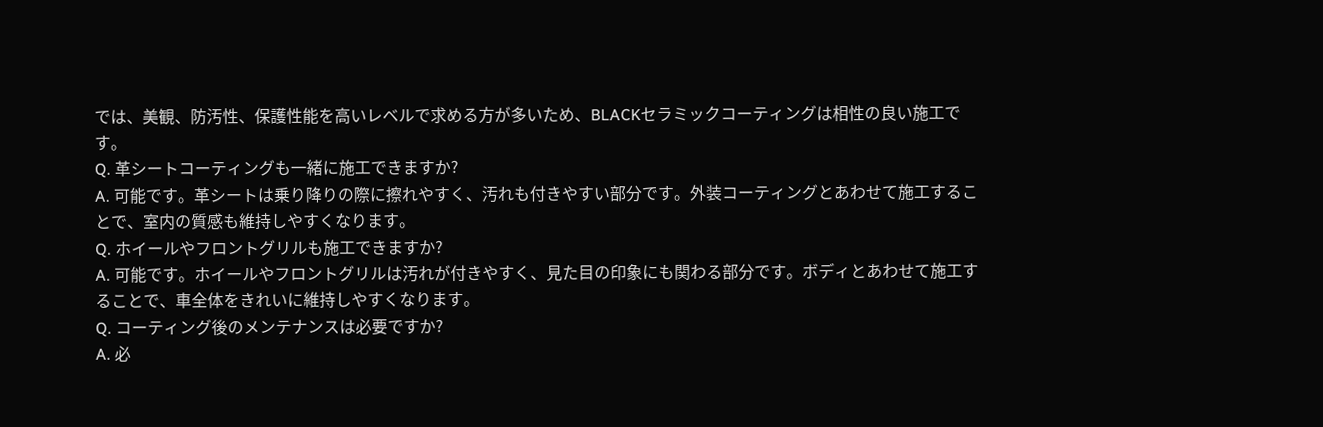では、美観、防汚性、保護性能を高いレベルで求める方が多いため、BLACKセラミックコーティングは相性の良い施工です。
Q. 革シートコーティングも一緒に施工できますか?
A. 可能です。革シートは乗り降りの際に擦れやすく、汚れも付きやすい部分です。外装コーティングとあわせて施工することで、室内の質感も維持しやすくなります。
Q. ホイールやフロントグリルも施工できますか?
A. 可能です。ホイールやフロントグリルは汚れが付きやすく、見た目の印象にも関わる部分です。ボディとあわせて施工することで、車全体をきれいに維持しやすくなります。
Q. コーティング後のメンテナンスは必要ですか?
A. 必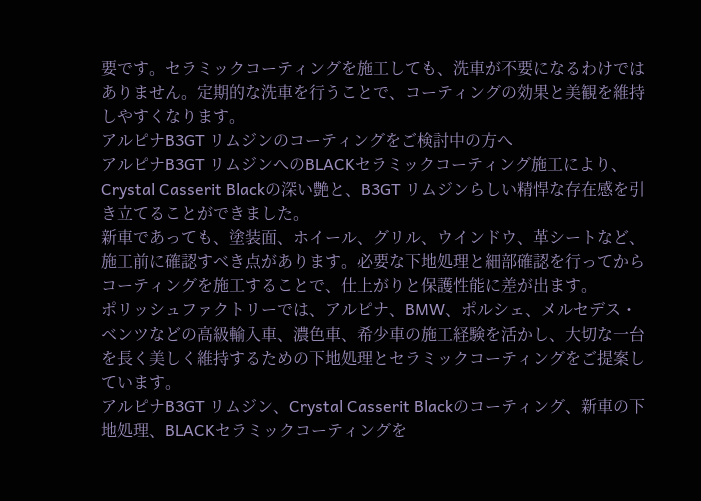要です。セラミックコーティングを施工しても、洗車が不要になるわけではありません。定期的な洗車を行うことで、コーティングの効果と美観を維持しやすくなります。
アルピナB3GT リムジンのコーティングをご検討中の方へ
アルピナB3GT リムジンへのBLACKセラミックコーティング施工により、Crystal Casserit Blackの深い艶と、B3GT リムジンらしい精悍な存在感を引き立てることができました。
新車であっても、塗装面、ホイール、グリル、ウインドウ、革シートなど、施工前に確認すべき点があります。必要な下地処理と細部確認を行ってからコーティングを施工することで、仕上がりと保護性能に差が出ます。
ポリッシュファクトリーでは、アルピナ、BMW、ポルシェ、メルセデス・ベンツなどの高級輸入車、濃色車、希少車の施工経験を活かし、大切な一台を長く美しく維持するための下地処理とセラミックコーティングをご提案しています。
アルピナB3GT リムジン、Crystal Casserit Blackのコーティング、新車の下地処理、BLACKセラミックコーティングを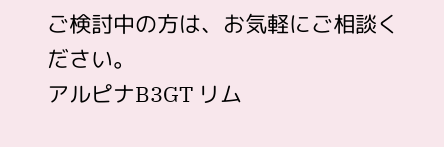ご検討中の方は、お気軽にご相談ください。
アルピナB3GT リム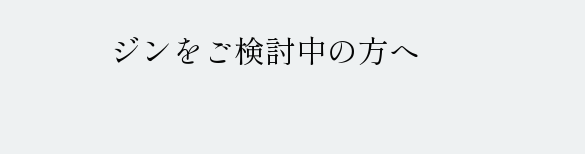ジンをご検討中の方へ